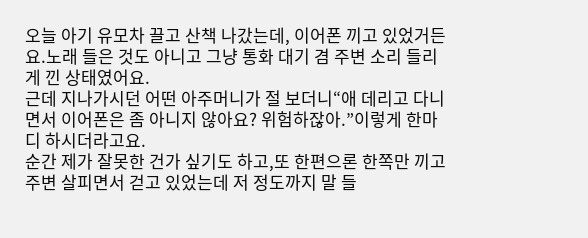오늘 아기 유모차 끌고 산책 나갔는데, 이어폰 끼고 있었거든요.노래 들은 것도 아니고 그냥 통화 대기 겸 주변 소리 들리게 낀 상태였어요.
근데 지나가시던 어떤 아주머니가 절 보더니“애 데리고 다니면서 이어폰은 좀 아니지 않아요? 위험하잖아.”이렇게 한마디 하시더라고요.
순간 제가 잘못한 건가 싶기도 하고,또 한편으론 한쪽만 끼고 주변 살피면서 걷고 있었는데 저 정도까지 말 들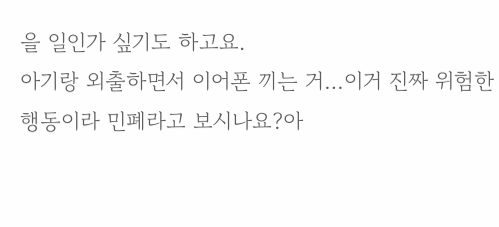을 일인가 싶기도 하고요.
아기랑 외출하면서 이어폰 끼는 거…이거 진짜 위험한 행동이라 민폐라고 보시나요?아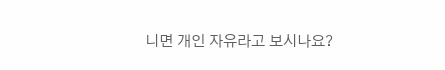니면 개인 자유라고 보시나요?